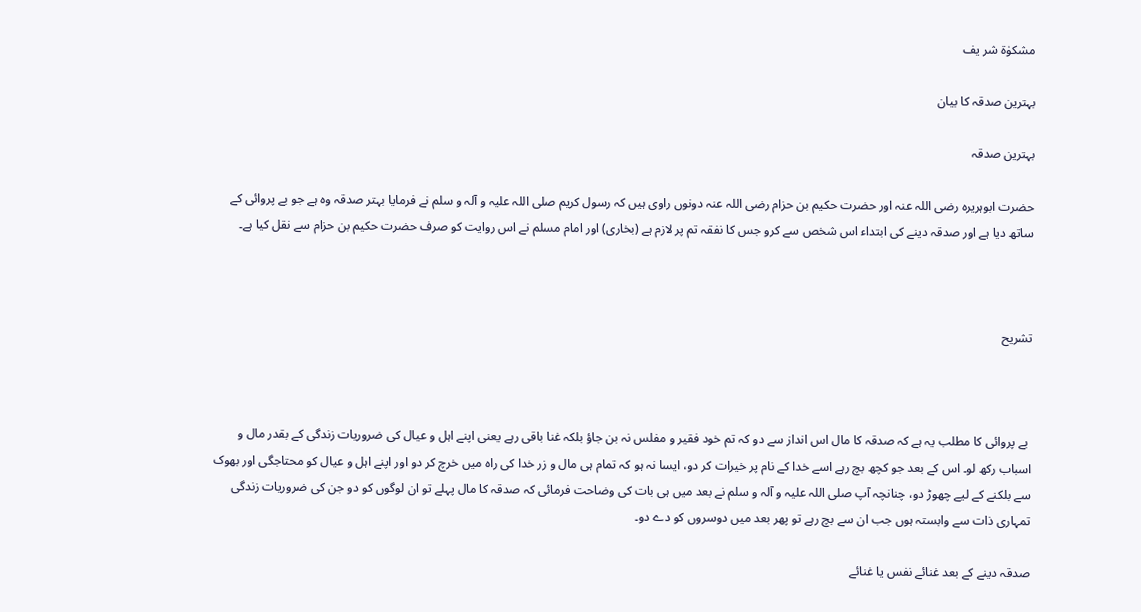مشکوٰة شر یف

بہترین صدقہ کا بیان

بہترین صدقہ

حضرت ابوہریرہ رضی اللہ عنہ اور حضرت حکیم بن حزام رضی اللہ عنہ دونوں راوی ہیں کہ رسول کریم صلی اللہ علیہ و آلہ و سلم نے فرمایا بہتر صدقہ وہ ہے جو بے پروائی کے ساتھ دیا ہے اور صدقہ دینے کی ابتداء اس شخص سے کرو جس کا نفقہ تم پر لازم ہے (بخاری) اور امام مسلم نے اس روایت کو صرف حضرت حکیم بن حزام سے نقل کیا ہے۔



تشریح



 بے پروائی کا مطلب یہ ہے کہ صدقہ کا مال اس انداز سے دو کہ تم خود فقیر و مفلس نہ بن جاؤ بلکہ غنا باقی رہے یعنی اپنے اہل و عیال کی ضروریات زندگی کے بقدر مال و اسباب رکھ لو۔ اس کے بعد جو کچھ بچ رہے اسے خدا کے نام پر خیرات کر دو، ایسا نہ ہو کہ تمام ہی مال و زر خدا کی راہ میں خرچ کر دو اور اپنے اہل و عیال کو محتاجگی اور بھوک سے بلکنے کے لیے چھوڑ دو، چنانچہ آپ صلی اللہ علیہ و آلہ و سلم نے بعد میں ہی بات کی وضاحت فرمائی کہ صدقہ کا مال پہلے تو ان لوگوں کو دو جن کی ضروریات زندگی تمہاری ذات سے وابستہ ہوں جب ان سے بچ رہے تو پھر بعد میں دوسروں کو دے دو۔

صدقہ دینے کے بعد غنائے نفس یا غنائے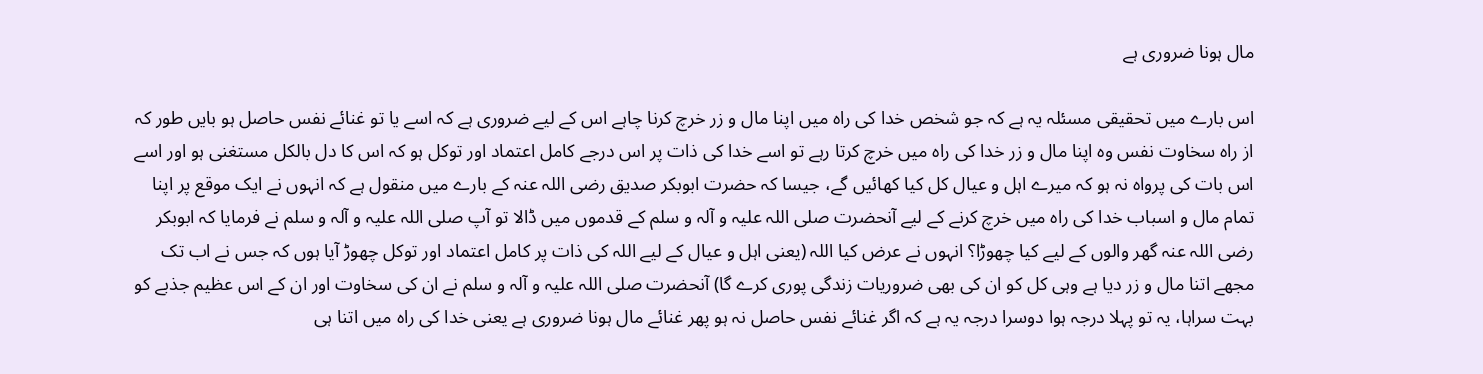مال ہونا ضروری ہے

اس بارے میں تحقیقی مسئلہ یہ ہے کہ جو شخص خدا کی راہ میں اپنا مال و زر خرچ کرنا چاہے اس کے لیے ضروری ہے کہ اسے یا تو غنائے نفس حاصل ہو بایں طور کہ از راہ سخاوت نفس وہ اپنا مال و زر خدا کی راہ میں خرچ کرتا رہے تو اسے خدا کی ذات پر اس درجے کامل اعتماد اور توکل ہو کہ اس کا دل بالکل مستغنی ہو اور اسے اس بات کی پرواہ نہ ہو کہ میرے اہل و عیال کل کیا کھائیں گے، جیسا کہ حضرت ابوبکر صدیق رضی اللہ عنہ کے بارے میں منقول ہے کہ انہوں نے ایک موقع پر اپنا تمام مال و اسباب خدا کی راہ میں خرچ کرنے کے لیے آنحضرت صلی اللہ علیہ و آلہ و سلم کے قدموں میں ڈالا تو آپ صلی اللہ علیہ و آلہ و سلم نے فرمایا کہ ابوبکر رضی اللہ عنہ گھر والوں کے لیے کیا چھوڑا؟ انہوں نے عرض کیا اللہ (یعنی اہل و عیال کے لیے اللہ کی ذات پر کامل اعتماد اور توکل چھوڑ آیا ہوں کہ جس نے اب تک مجھے اتنا مال و زر دیا ہے وہی کل کو ان کی بھی ضروریات زندگی پوری کرے گا) آنحضرت صلی اللہ علیہ و آلہ و سلم نے ان کی سخاوت اور ان کے اس عظیم جذبے کو بہت سراہا، یہ تو پہلا درجہ ہوا دوسرا درجہ یہ ہے کہ اگر غنائے نفس حاصل نہ ہو پھر غنائے مال ہونا ضروری ہے یعنی خدا کی راہ میں اتنا ہی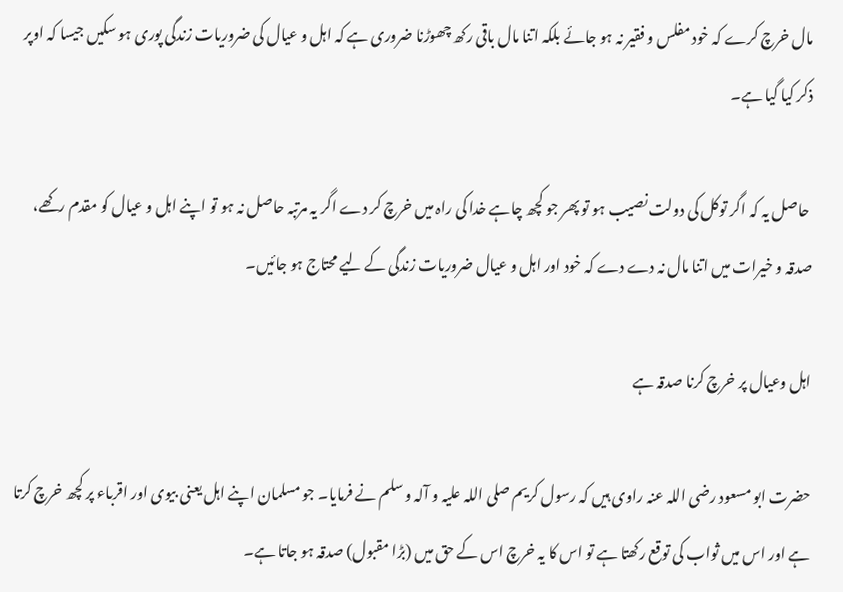مال خرچ کرے کہ خود مفلس و فقیر نہ ہو جائے بلکہ اتنا مال باقی رکھ چھوڑنا ضروری ہے کہ اہل و عیال کی ضروریات زندگی پوری ہو سکیں جیسا کہ اوپر ذکر کیا گیا ہے۔

 حاصل یہ کہ اگر توکل کی دولت نصیب ہو تو پھر جو کچھ چاہے خدا کی راہ میں خرچ کر دے اگر یہ مرتبہ حاصل نہ ہو تو اپنے اہل و عیال کو مقدم رکھے، صدقہ و خیرات میں اتنا مال نہ دے دے کہ خود اور اہل و عیال ضروریات زندگی کے لیے محتاج ہو جائیں۔

اہل وعیال پر خرچ کرنا صدقہ ہے

حضرت ابو مسعود رضی اللہ عنہ راوی ہیں کہ رسول کریم صلی اللہ علیہ و آلہ و سلم نے فرمایا۔ جو مسلمان اپنے اہل یعنی بیوی اور اقرباء پر کچھ خرچ کرتا ہے اور اس میں ثواب کی توقع رکھتا ہے تو اس کا یہ خرچ اس کے حق میں (بڑا مقبول) صدقہ ہو جاتا ہے۔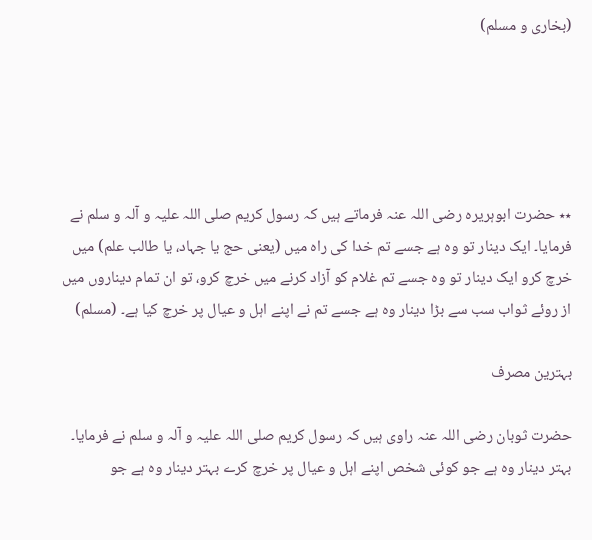(بخاری و مسلم)





٭٭ حضرت ابوہریرہ رضی اللہ عنہ فرماتے ہیں کہ رسول کریم صلی اللہ علیہ و آلہ و سلم نے فرمایا۔ ایک دینار تو وہ ہے جسے تم خدا کی راہ میں (یعنی حج یا جہاد، یا طالب علم) میں خرچ کرو ایک دینار تو وہ جسے تم غلام کو آزاد کرنے میں خرچ کرو، تو ان تمام دیناروں میں از روئے ثواب سب سے بڑا دینار وہ ہے جسے تم نے اپنے اہل و عیال پر خرچ کیا ہے۔ (مسلم)

بہترین مصرف

حضرت ثوبان رضی اللہ عنہ راوی ہیں کہ رسول کریم صلی اللہ علیہ و آلہ و سلم نے فرمایا۔ بہتر دینار وہ ہے جو کوئی شخص اپنے اہل و عیال پر خرچ کرے بہتر دینار وہ ہے جو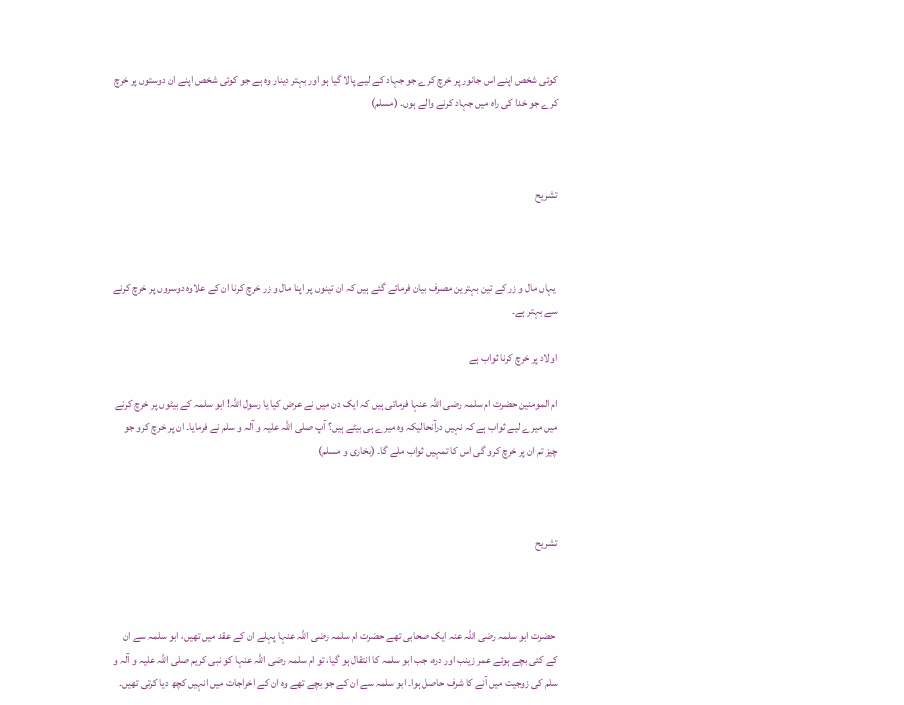کوئی شخص اپنے اس جانور پر خرچ کرے جو جہاد کے لیے پالا گیا ہو اور بہتر دینار وہ ہے جو کوئی شخص اپنے ان دوستوں پر خرچ کرے جو خدا کی راہ میں جہاد کرنے والے ہوں۔ (مسلم)



تشریح



 یہاں مال و زر کے تین بہترین مصرف بیان فرمائے گئے ہیں کہ ان تینوں پر اپنا مال و زر خرچ کرنا ان کے علاوہ دوسروں پر خرچ کرنے سے بہتر ہے۔

اولاد پر خرچ کرنا ثواب ہے

ام المومنین حضرت ام سلمہ رضی اللہ عنہا فرماتی ہیں کہ ایک دن میں نے عرض کیا یا رسول اللہ! ابو سلمہ کے بیٹوں پر خرچ کرنے میں میرے لیے ثواب ہے کہ نہیں درآنحالیکہ وہ میرے ہی بیٹے ہیں؟ آپ صلی اللہ علیہ و آلہ و سلم نے فرمایا۔ ان پر خرچ کرو جو چیز تم ان پر خرچ کرو گی اس کا تمہیں ثواب ملے گا۔ (بخاری و مسلم)



تشریح



 حضرت ابو سلمہ رضی اللہ عنہ ایک صحابی تھے حضرت ام سلمہ رضی اللہ عنہا پہلے ان کے عقد میں تھیں، ابو سلمہ سے ان کے کئی بچے ہوئے عمر زینب اور درہ، جب ابو سلمہ کا انتقال ہو گیا، تو ام سلمہ رضی اللہ عنہا کو نبی کریم صلی اللہ علیہ و آلہ و سلم کی زوجیت میں آنے کا شرف حاصل ہوا۔ ابو سلمہ سے ان کے جو بچے تھے وہ ان کے اخراجات میں انہیں کچھ دیا کرتی تھیں۔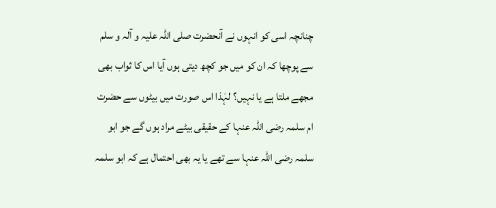چنانچہ اسی کو انہوں نے آنحضرت صلی اللہ علیہ و آلہ و سلم سے پوچھا کہ ان کو میں جو کچھ دیتی ہوں آیا اس کا ثواب بھی مجھے ملتا ہے یا نہیں؟ لہٰذا اس صورت میں بیٹوں سے حضرت ام سلمہ رضی اللہ عنہا کے حقیقی بیٹے مراد ہوں گے جو ابو سلمہ رضی اللہ عنہا سے تھے یا یہ بھی احتمال ہے کہ ابو سلمہ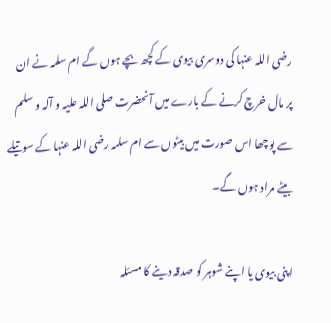رضی اللہ عنہا کی دوسری بیوی کے کچھ بچے ہوں گے ام سلمہ نے ان پر مال خرچ کرنے کے بارے میں آنحضرت صلی اللہ علیہ و آلہ و سلم سے پوچھا اس صورت میں بیٹوں سے ام سلمہ رضی اللہ عنہا کے سوتیلے بیٹے مراد ہوں گے۔

اپنی بیوی یا اپنے شوہر کو صدقہ دینے کا مسئلہ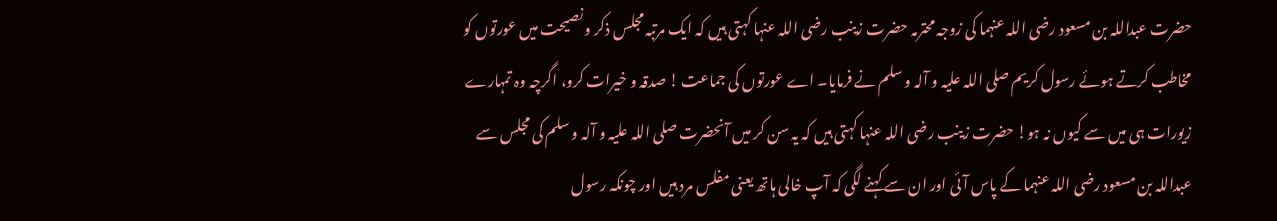حضرت عبداللہ بن مسعود رضی اللہ عنہما کی زوجہ محترمہ حضرت زینب رضی اللہ عنہا کہتی ہیں کہ ایک مرتبہ مجلس ذکر و نصیحت میں عورتوں کو مخاطب کرتے ہوئے رسول کریم صلی اللہ علیہ و آلہ و سلم نے فرمایا۔ اے عورتوں کی جماعت ! صدقہ و خیرات کرو، اگرچہ وہ تمہارے زیورات ہی میں سے کیوں نہ ہو! حضرت زینب رضی اللہ عنہا کہتی ہیں کہ یہ سن کر میں آنحضرت صلی اللہ علیہ و آلہ و سلم کی مجلس سے عبداللہ بن مسعود رضی اللہ عنہما کے پاس آئی اور ان سے کہنے لگی کہ آپ خالی ہاتھ یعنی مفلس مرد ہیں اور چونکہ رسول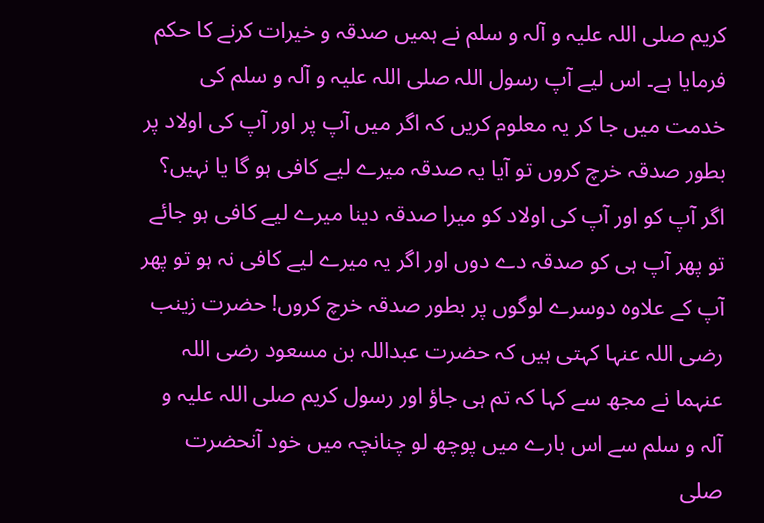کریم صلی اللہ علیہ و آلہ و سلم نے ہمیں صدقہ و خیرات کرنے کا حکم فرمایا ہے۔ اس لیے آپ رسول اللہ صلی اللہ علیہ و آلہ و سلم کی خدمت میں جا کر یہ معلوم کریں کہ اگر میں آپ پر اور آپ کی اولاد پر بطور صدقہ خرچ کروں تو آیا یہ صدقہ میرے لیے کافی ہو گا یا نہیں؟ اگر آپ کو اور آپ کی اولاد کو میرا صدقہ دینا میرے لیے کافی ہو جائے تو پھر آپ ہی کو صدقہ دے دوں اور اگر یہ میرے لیے کافی نہ ہو تو پھر آپ کے علاوہ دوسرے لوگوں پر بطور صدقہ خرچ کروں! حضرت زینب رضی اللہ عنہا کہتی ہیں کہ حضرت عبداللہ بن مسعود رضی اللہ عنہما نے مجھ سے کہا کہ تم ہی جاؤ اور رسول کریم صلی اللہ علیہ و آلہ و سلم سے اس بارے میں پوچھ لو چنانچہ میں خود آنحضرت صلی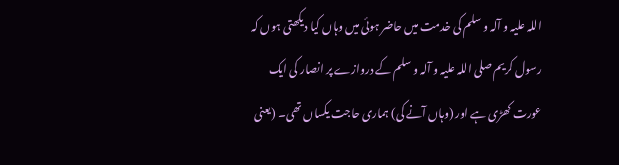اللہ علیہ و آلہ و سلم کی خدمت میں حاضر ہوئی میں وہاں کیا دیکھتی ہوں کہ رسول کریم صلی اللہ علیہ و آلہ و سلم کے دروازے پر انصار کی ایک عورت کھڑی ہے اور (وہاں آنے کی) ہماری حاجت یکساں تھی۔ (یعنی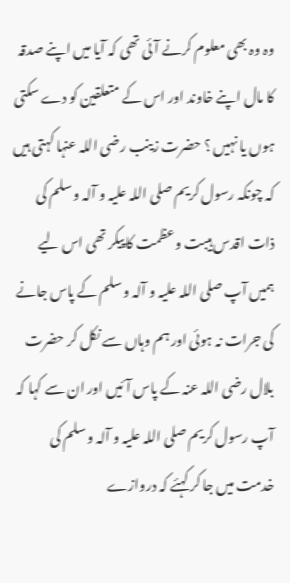وہ وہ بھی معلوم کرنے آئی تھی کہ آیا میں اپنے صدقہ کا مال اپنے خاوند اور اس کے متعلقین کو دے سکتی ہوں یا نہیں ؟ حضرت زینب رضی اللہ عنہا کہتی ہیں کہ چونکہ رسول کریم صلی اللہ علیہ و آلہ و سلم کی ذات اقدس ہیبت و عظمت کا پیکر تھی اس لیے ہمیں آپ صلی اللہ علیہ و آلہ و سلم کے پاس جانے کی جرات نہ ہوئی اور ہم وہاں سے نکل کر حضرت بلال رضی اللہ عنہ کے پاس آئیں اور ان سے کہا کہ آپ رسول کریم صلی اللہ علیہ و آلہ و سلم کی خدمت میں جا کر کہئے کہ دروازے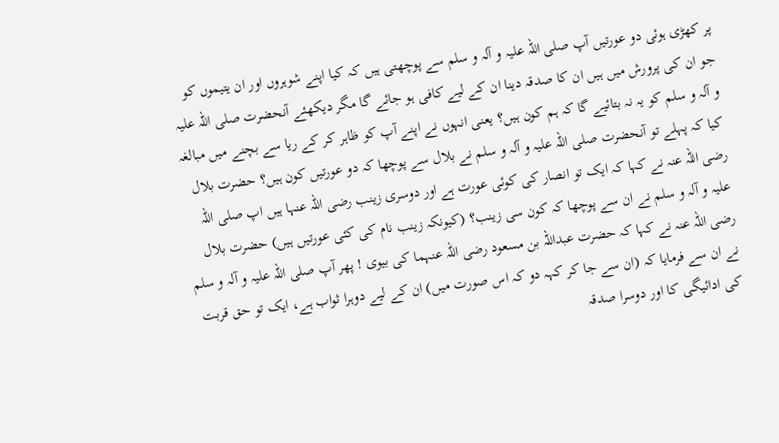پر کھڑی ہوئی دو عورتیں آپ صلی اللہ علیہ و آلہ و سلم سے پوچھتی ہیں کہ کیا اپنے شوہروں اور ان یتیموں کو جو ان کی پرورش میں ہیں ان کا صدقہ دینا ان کے لیے کافی ہو جائے گا مگر دیکھئے آنحضرت صلی اللہ علیہ و آلہ و سلم کو یہ نہ بتائیے گا کہ ہم کون ہیں؟ یعنی انہوں نے اپنے آپ کو ظاہر کر کے ریا سے بچنے میں مبالغہ کیا کہ پہلے تو آنحضرت صلی اللہ علیہ و آلہ و سلم نے بلال سے پوچھا کہ دو عورتیں کون ہیں؟ حضرت بلال رضی اللہ عنہ نے کہا کہ ایک تو انصار کی کوئی عورت ہے اور دوسری زینب رضی اللہ عنہا ہیں اپ صلی اللہ علیہ و آلہ و سلم نے ان سے پوچھا کہ کون سی زینب؟ (کیونکہ زینب نام کی کئی عورتیں ہیں) حضرت بلال رضی اللہ عنہ نے کہا کہ حضرت عبداللہ بن مسعود رضی اللہ عنہما کی بیوی ! پھر آپ صلی اللہ علیہ و آلہ و سلم نے ان سے فرمایا کہ (ان سے جا کر کہہ دو کہ اس صورت میں) ان کے لیے دوہرا ثواب ہے، ایک تو حق قربت کی ادائیگی کا اور دوسرا صدقہ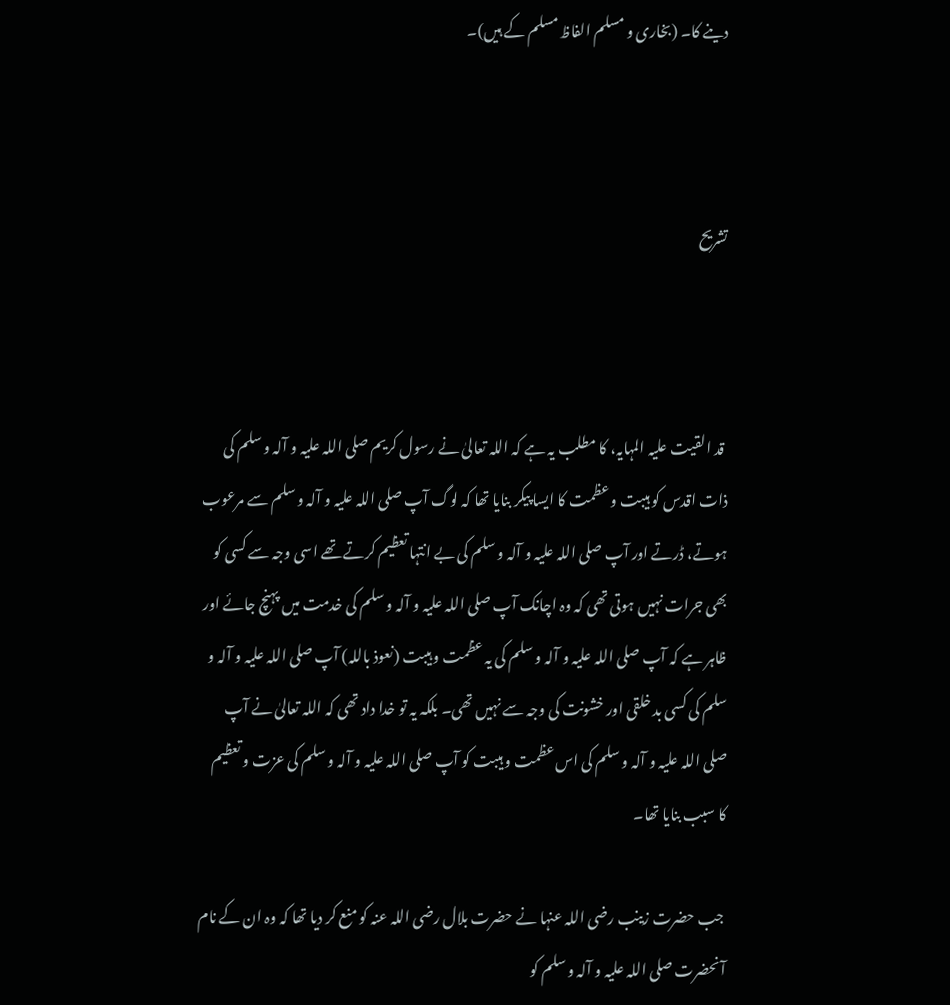دینے کا۔ (بخاری و مسلم الفاظ مسلم کے ہیں)۔



تشریح



 قد القیت علیہ المہایہ، کا مطلب یہ ہے کہ اللہ تعالیٰ نے رسول کریم صلی اللہ علیہ و آلہ و سلم کی ذات اقدس کو ہیبت و عظمت کا ایسا پیکر بنایا تھا کہ لوگ آپ صلی اللہ علیہ و آلہ و سلم سے مرعوب ہوتے، ڈرتے اور آپ صلی اللہ علیہ و آلہ و سلم کی بے انتہا تعظیم کرتے تھے اسی وجہ سے کسی کو بھی جرات نہیں ہوتی تھی کہ وہ اچانک آپ صلی اللہ علیہ و آلہ و سلم کی خدمت میں پہنچ جائے اور ظاہر ہے کہ آپ صلی اللہ علیہ و آلہ و سلم کی یہ عظمت و ہیبت (نعوذ باللہ) آپ صلی اللہ علیہ و آلہ و سلم کی کسی بد خلقی اور خشونت کی وجہ سے نہیں تھی۔ بلکہ یہ تو خدا داد تھی کہ اللہ تعالیٰ نے آپ صلی اللہ علیہ و آلہ و سلم کی اس عظمت و ہیبت کو آپ صلی اللہ علیہ و آلہ و سلم کی عزت و تعظیم کا سبب بنایا تھا۔

 جب حضرت زینب رضی اللہ عنہا نے حضرت بلال رضی اللہ عنہ کو منع کر دیا تھا کہ وہ ان کے نام آنحضرت صلی اللہ علیہ و آلہ و سلم کو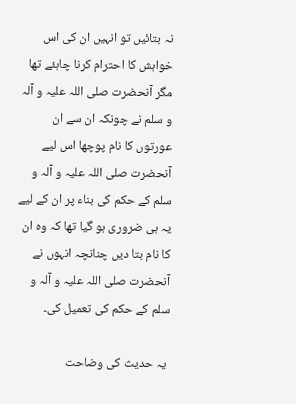نہ بتائیں تو انہیں ان کی اس خواہش کا احترام کرنا چاہئے تھا مگر آنحضرت صلی اللہ علیہ و آلہ و سلم نے چونکہ ان سے ان عورتوں کا نام پوچھا اس لیے آنحضرت صلی اللہ علیہ و آلہ و سلم کے حکم کی بناء پر ان کے لیے یہ ہی ضروری ہو گیا تھا کہ وہ ان کا نام بتا دیں چنانچہ انہوں نے آنحضرت صلی اللہ علیہ و آلہ و سلم کے حکم کی تعمیل کی۔

 یہ حدیث کی وضاحت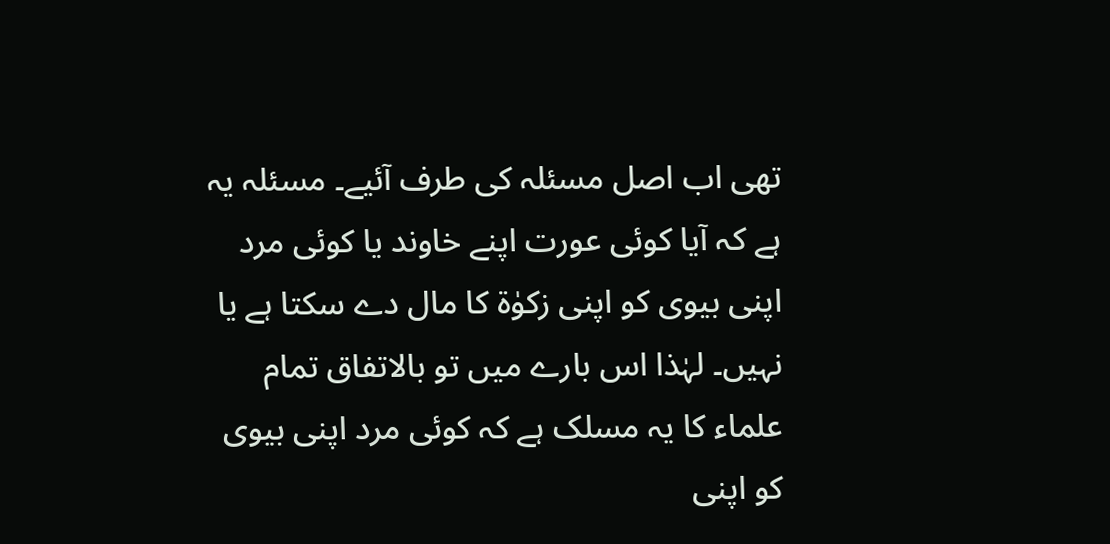تھی اب اصل مسئلہ کی طرف آئیے۔ مسئلہ یہ ہے کہ آیا کوئی عورت اپنے خاوند یا کوئی مرد اپنی بیوی کو اپنی زکوٰۃ کا مال دے سکتا ہے یا نہیں۔ لہٰذا اس بارے میں تو بالاتفاق تمام علماء کا یہ مسلک ہے کہ کوئی مرد اپنی بیوی کو اپنی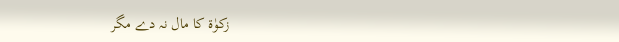زکوٰۃ کا مال نہ دے مگر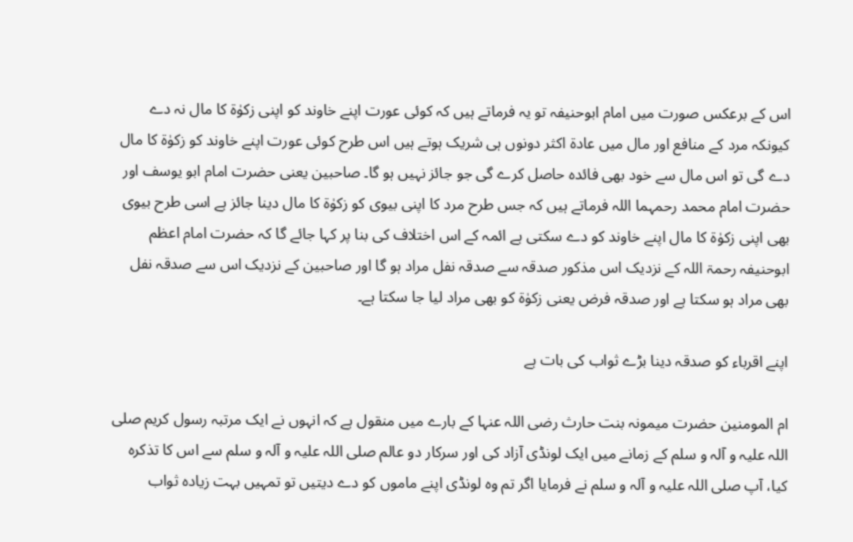اس کے برعکس صورت میں امام ابوحنیفہ تو یہ فرماتے ہیں کہ کوئی عورت اپنے خاوند کو اپنی زکوٰۃ کا مال نہ دے کیونکہ مرد کے منافع اور مال میں عادۃ اکثر دونوں ہی شریک ہوتے ہیں اس طرح کوئی عورت اپنے خاوند کو زکوٰۃ کا مال دے گی تو اس مال سے خود بھی فائدہ حاصل کرے گی جو جائز نہیں ہو گا۔ صاحبین یعنی حضرت امام ابو یوسف اور حضرت امام محمد رحمہما اللہ فرماتے ہیں کہ جس طرح مرد کا اپنی بیوی کو زکوٰۃ کا مال دینا جائز ہے اسی طرح بیوی بھی اپنی زکوٰۃ کا مال اپنے خاوند کو دے سکتی ہے ائمہ کے اس اختلاف کی بنا پر کہا جائے گا کہ حضرت امام اعظم ابوحنیفہ رحمۃ اللہ کے نزدیک اس مذکور صدقہ سے صدقہ نفل مراد ہو گا اور صاحبین کے نزدیک اس سے صدقہ نفل بھی مراد ہو سکتا ہے اور صدقہ فرض یعنی زکوٰۃ کو بھی مراد لیا جا سکتا ہے۔

اپنے اقرباء کو صدقہ دینا بڑے ثواب کی بات ہے

ام المومنین حضرت میمونہ بنت حارث رضی اللہ عنہا کے بارے میں منقول ہے کہ انہوں نے ایک مرتبہ رسول کریم صلی اللہ علیہ و آلہ و سلم کے زمانے میں ایک لونڈی آزاد کی اور سرکار دو عالم صلی اللہ علیہ و آلہ و سلم سے اس کا تذکرہ کیا، آپ صلی اللہ علیہ و آلہ و سلم نے فرمایا اگر تم وہ لونڈی اپنے ماموں کو دے دیتیں تو تمہیں بہت زیادہ ثواب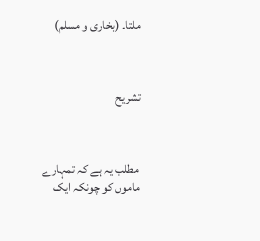ملتا۔ (بخاری و مسلم)



تشریح



 مطلب یہ ہے کہ تمہارے ماموں کو چونکہ ایک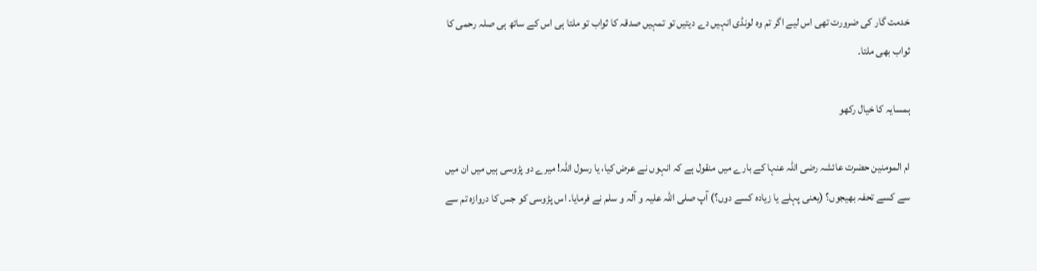خدمت گار کی ضرورت تھی اس لیے اگر تم وہ لونڈی انہیں دے دیتیں تو تمہیں صدقہ کا ثواب تو ملتا ہی اس کے ساتھ ہی صلہ رحمی کا ثواب بھی ملتا۔

ہمسایہ کا خیال رکھو

ام المومنین حضرت عائشہ رضی اللہ عنہا کے بارے میں منقول ہے کہ انہوں نے عرض کیا، یا رسول اللہ! میرے دو پڑوسی ہیں میں ان میں سے کسے تحفہ بھیجوں؟ (یعنی پہلے یا زیادہ کسے دوں؟) آپ صلی اللہ علیہ و آلہ و سلم نے فرمایا۔ اس پڑوسی کو جس کا دروازہ تم سے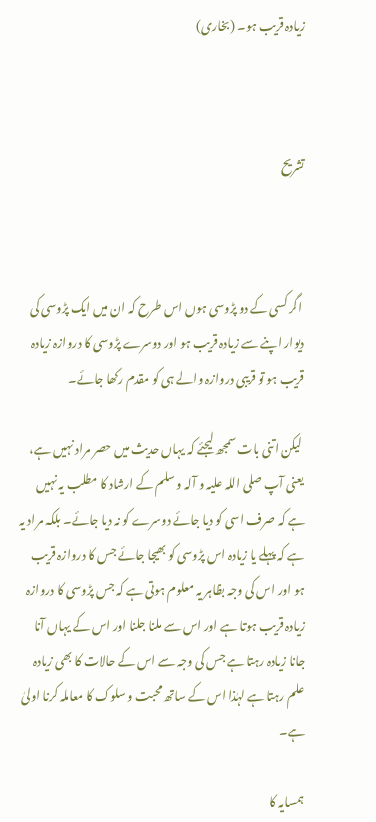زیادہ قریب ہو۔ (بخاری)



تشریح



 اگر کسی کے دو پڑوسی ہوں اس طرح کہ ان میں ایک پڑوسی کی دیوار اپنے سے زیادہ قریب ہو اور دوسرے پڑوسی کا دروازہ زیادہ قریب ہو تو قریبی دروازہ والے ہی کو مقدم رکھا جائے۔

 لیکن اتنی بات سمجھ لیجئے کہ یہاں حدیث میں حصر مراد نہیں ہے، یعنی آپ صلی اللہ علیہ و آلہ و سلم کے ارشاد کا مطلب یہ نہیں ہے کہ صرف اسی کو دیا جائے دوسرے کو نہ دیا جائے۔ بلکہ مراد یہ ہے کہ پہلے یا زیادہ اس پڑوسی کو بھیجا جائے جس کا دروازہ قریب ہو اور اس کی وجہ بظاہر یہ معلوم ہوتی ہے کہ جس پڑوسی کا دروازہ زیادہ قریب ہوتا ہے اور اس سے ملنا جلنا اور اس کے یہاں آنا جانا زیادہ رہتا ہے جس کی وجہ سے اس کے حالات کا بھی زیادہ علم رہتا ہے لہٰذا اس کے ساتھ محبت و سلوک کا معاملہ کرنا اولیٰ ہے۔

ہمسایہ کا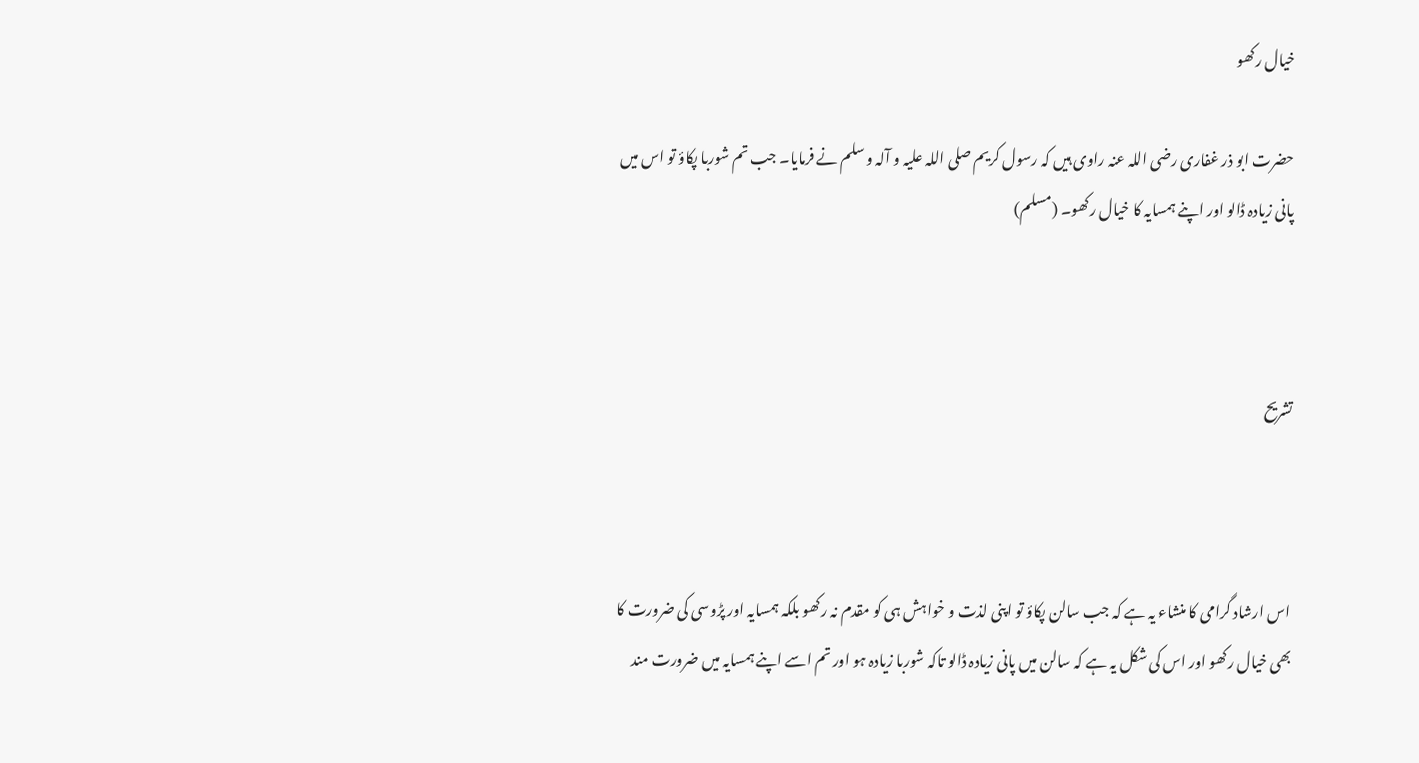خیال رکھو

حضرت ابو ذر غفاری رضی اللہ عنہ راوی ہیں کہ رسول کریم صلی اللہ علیہ و آلہ و سلم نے فرمایا۔ جب تم شوربا پکاؤ تو اس میں پانی زیادہ ڈالو اور اپنے ہمسایہ کا خیال رکھو۔ (مسلم)



تشریح



 اس ارشاد گرامی کا منشاء یہ ہے کہ جب سالن پکاؤ تو اپنی لذت و خواہش ہی کو مقدم نہ رکھو بلکہ ہمسایہ اور پڑوسی کی ضرورت کا بھی خیال رکھو اور اس کی شکل یہ ہے کہ سالن میں پانی زیادہ ڈالو تاکہ شوربا زیادہ ہو اور تم اسے اپنے ہمسایہ میں ضرورت مند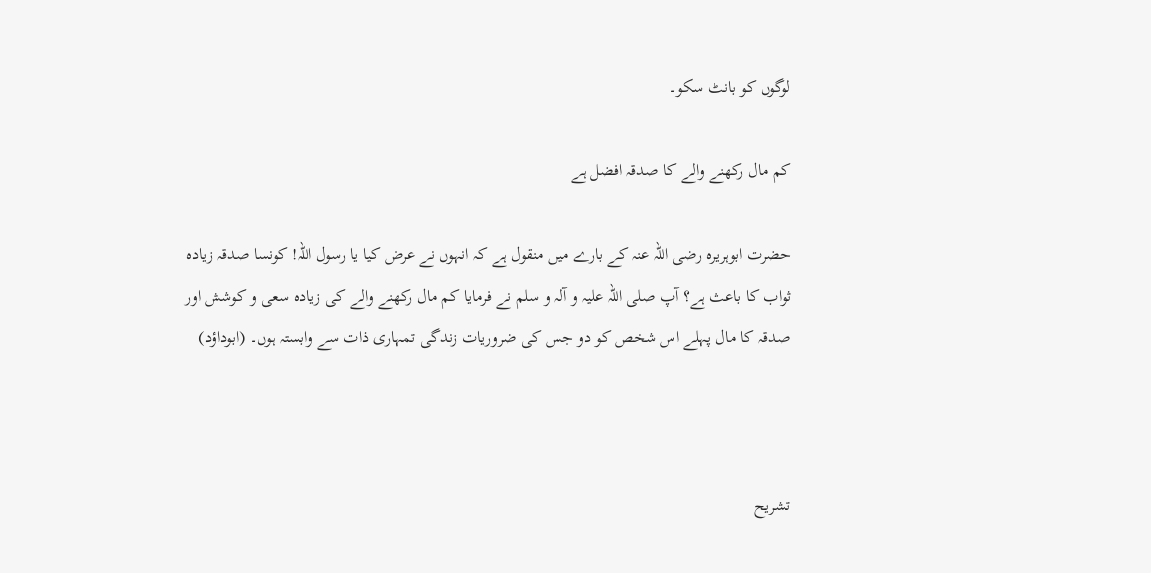لوگوں کو بانٹ سکو۔

کم مال رکھنے والے کا صدقہ افضل ہے

حضرت ابوہریرہ رضی اللہ عنہ کے بارے میں منقول ہے کہ انہوں نے عرض کیا یا رسول اللہ! کونسا صدقہ زیادہ ثواب کا باعث ہے؟ آپ صلی اللہ علیہ و آلہ و سلم نے فرمایا کم مال رکھنے والے کی زیادہ سعی و کوشش اور صدقہ کا مال پہلے اس شخص کو دو جس کی ضروریات زندگی تمہاری ذات سے وابستہ ہوں۔ (ابوداؤد)



تشریح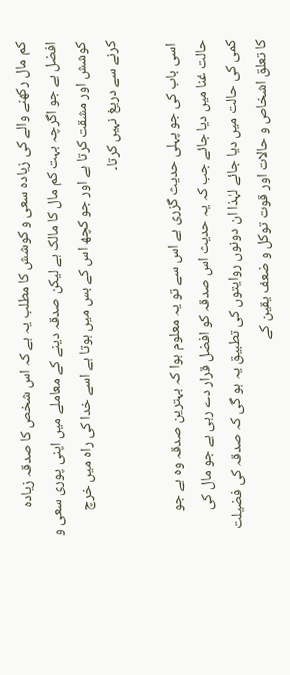کم مال رکھنے والے کی زیادہ سعی و کوشش کا مطلب یہ ہے کہ اس شخص کا صدقہ زیادہ افضل ہے جو اگرچہ بہت کم مال کا مالک ہے لیکن صدقہ دینے کے معاملے میں اپنی پوری سعی و کوشش اور مشقت کرتا ہے اور جو کچھ اس کے بس میں ہوتا ہے اسے خدا کی راہ میں خرچ کرنے سے دریغ نہیں کرتا۔

 اسی باب کی جو پہلی حدیث گزری ہے اس سے تو یہ معلوم ہوا کہ بہترین صدقہ وہ ہے جو حالت غنا میں دیا جائے جب کہ یہ حدیث اس صدقہ کو افضل قرار دے رہی ہے جو مال کی کمی کی حالت میں دیا جائے لہٰذا ان دونوں روایتوں کی تطبیق یہ ہو گی کہ صدقہ کی فضیلت کا تعلق اشخاص و حالات اور قوت توکل و ضعف یقین کے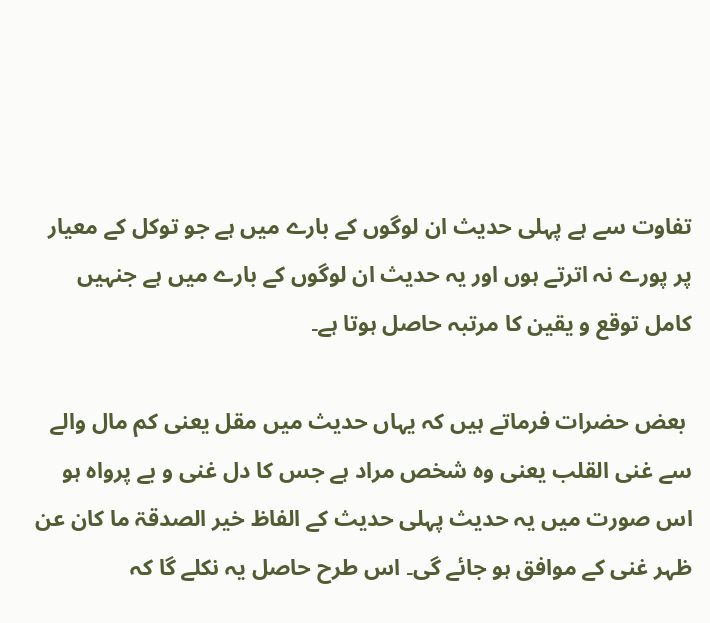تفاوت سے ہے پہلی حدیث ان لوگوں کے بارے میں ہے جو توکل کے معیار پر پورے نہ اترتے ہوں اور یہ حدیث ان لوگوں کے بارے میں ہے جنہیں کامل توقع و یقین کا مرتبہ حاصل ہوتا ہے۔

 بعض حضرات فرماتے ہیں کہ یہاں حدیث میں مقل یعنی کم مال والے سے غنی القلب یعنی وہ شخص مراد ہے جس کا دل غنی و بے پرواہ ہو اس صورت میں یہ حدیث پہلی حدیث کے الفاظ خیر الصدقۃ ما کان عن ظہر غنی کے موافق ہو جائے گی۔ اس طرح حاصل یہ نکلے گا کہ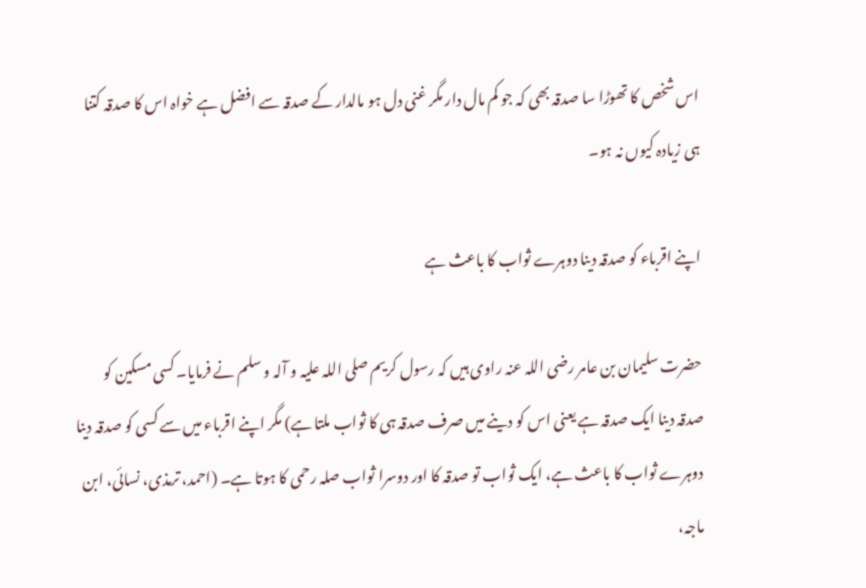اس شخص کا تھوڑا سا صدقہ بھی کہ جو کم مال دار مگر غنی دل ہو مالدار کے صدقہ سے افضل ہے خواہ اس کا صدقہ کتنا ہی زیادہ کیوں نہ ہو۔

اپنے اقرباء کو صدقہ دینا دوہرے ثواب کا باعث ہے

حضرت سلیمان بن عامر رضی اللہ عنہ راوی ہیں کہ رسول کریم صلی اللہ علیہ و آلہ و سلم نے فرمایا۔ کسی مسکین کو صدقہ دینا ایک صدقہ ہے یعنی اس کو دینے میں صرف صدقہ ہی کا ثواب ملتا ہے) مگر اپنے اقرباء میں سے کسی کو صدقہ دینا دوہرے ثواب کا باعث ہے، ایک ثواب تو صدقہ کا اور دوسرا ثواب صلہ رحمی کا ہوتا ہے۔ (احمد، ترمذی، نسائی، ابن ماجہ،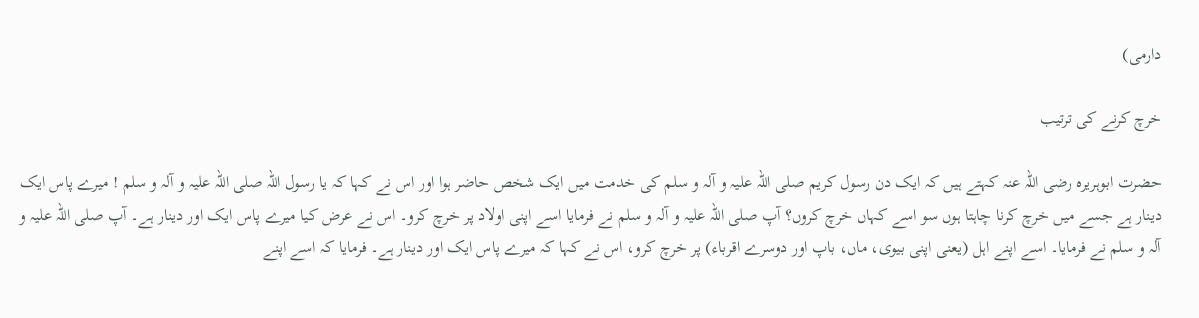دارمی)

خرچ کرنے کی ترتیب

حضرت ابوہریرہ رضی اللہ عنہ کہتے ہیں کہ ایک دن رسول کریم صلی اللہ علیہ و آلہ و سلم کی خدمت میں ایک شخص حاضر ہوا اور اس نے کہا کہ یا رسول اللہ صلی اللہ علیہ و آلہ و سلم ! میرے پاس ایک دینار ہے جسے میں خرچ کرنا چاہتا ہوں سو اسے کہاں خرچ کروں؟ آپ صلی اللہ علیہ و آلہ و سلم نے فرمایا اسے اپنی اولاد پر خرچ کرو۔ اس نے عرض کیا میرے پاس ایک اور دینار ہے۔ آپ صلی اللہ علیہ و آلہ و سلم نے فرمایا۔ اسے اپنے اہل (یعنی اپنی بیوی، ماں، باپ اور دوسرے اقرباء) پر خرچ کرو، اس نے کہا کہ میرے پاس ایک اور دینار ہے۔ فرمایا کہ اسے اپنے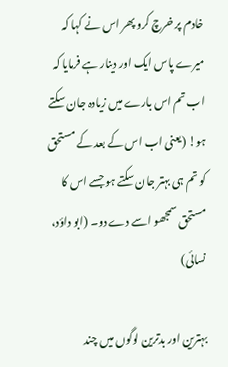خادم پر خرچ کرو پھر اس نے کہا کہ میرے پاس ایک اور دینار ہے فرمایا کہ اب تم اس بارے میں زیادہ جان سکتے ہو! (یعنی اب اس کے بعد کے مستحق کو تم ہی بہتر جان سکتے ہو جسے اس کا مستحق سمجھو اسے دے دو۔ (ابو داؤد، نسائی)

بہترین اور بدترین لوگوں میں چند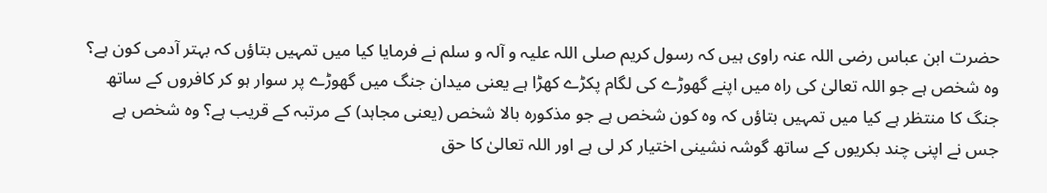حضرت ابن عباس رضی اللہ عنہ راوی ہیں کہ رسول کریم صلی اللہ علیہ و آلہ و سلم نے فرمایا کیا میں تمہیں بتاؤں کہ بہتر آدمی کون ہے؟ وہ شخص ہے جو اللہ تعالیٰ کی راہ میں اپنے گھوڑے کی لگام پکڑے کھڑا ہے یعنی میدان جنگ میں گھوڑے پر سوار ہو کر کافروں کے ساتھ جنگ کا منتظر ہے کیا میں تمہیں بتاؤں کہ وہ کون شخص ہے جو مذکورہ بالا شخص (یعنی مجاہد) کے مرتبہ کے قریب ہے؟ وہ شخص ہے جس نے اپنی چند بکریوں کے ساتھ گوشہ نشینی اختیار کر لی ہے اور اللہ تعالیٰ کا حق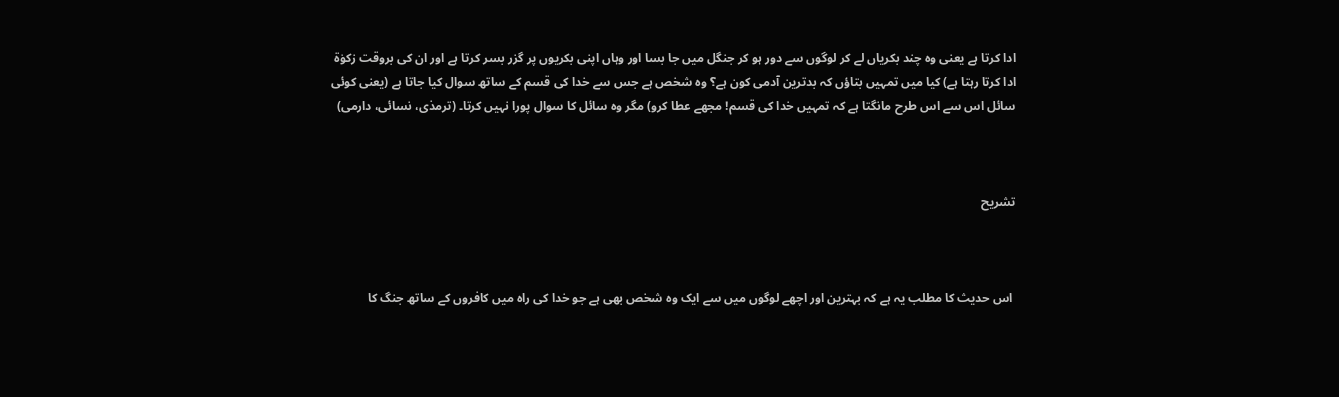ادا کرتا ہے یعنی وہ چند بکریاں لے کر لوگوں سے دور ہو کر جنگل میں جا بسا اور وہاں اپنی بکریوں پر گزر بسر کرتا ہے اور ان کی بروقت زکوٰۃ ادا کرتا رہتا ہے) کیا میں تمہیں بتاؤں کہ بدترین آدمی کون ہے؟ وہ شخص ہے جس سے خدا کی قسم کے ساتھ سوال کیا جاتا ہے (یعنی کوئی سائل اس سے اس طرح مانگتا ہے کہ تمہیں خدا کی قسم! مجھے عطا کرو) مگر وہ سائل کا سوال پورا نہیں کرتا۔ (ترمذی، نسائی، دارمی)



تشریح



 اس حدیث کا مطلب یہ ہے کہ بہترین اور اچھے لوگوں میں سے ایک وہ شخص بھی ہے جو خدا کی راہ میں کافروں کے ساتھ جنگ کا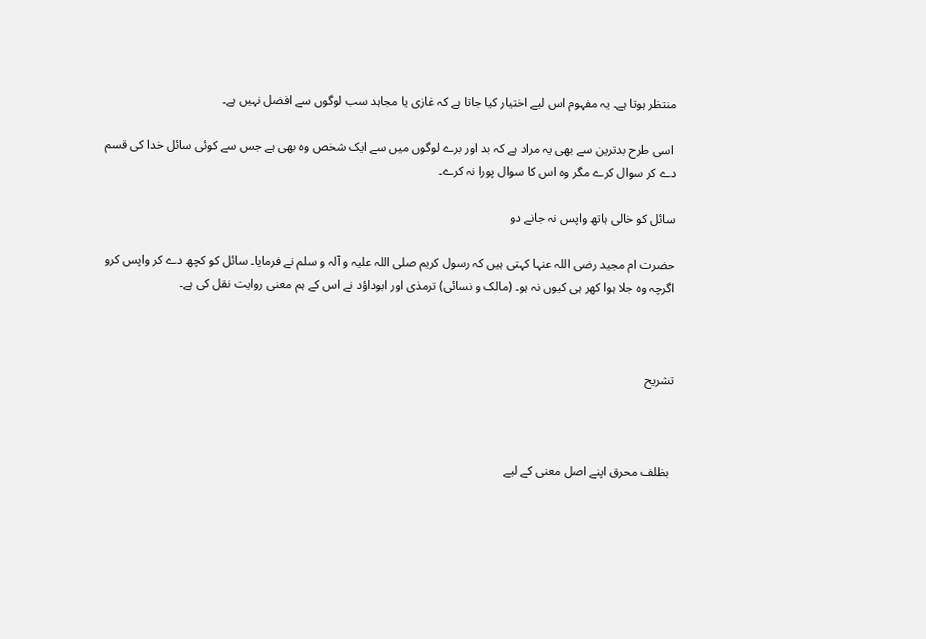منتظر ہوتا ہے۔ یہ مفہوم اس لیے اختیار کیا جاتا ہے کہ غازی یا مجاہد سب لوگوں سے افضل نہیں ہے۔

 اسی طرح بدترین سے بھی یہ مراد ہے کہ بد اور برے لوگوں میں سے ایک شخص وہ بھی ہے جس سے کوئی سائل خدا کی قسم دے کر سوال کرے مگر وہ اس کا سوال پورا نہ کرے۔

سائل کو خالی ہاتھ واپس نہ جانے دو

حضرت ام مجید رضی اللہ عنہا کہتی ہیں کہ رسول کریم صلی اللہ علیہ و آلہ و سلم نے فرمایا۔ سائل کو کچھ دے کر واپس کرو اگرچہ وہ جلا ہوا کھر ہی کیوں نہ ہو۔ (مالک و نسائی) ترمذی اور ابوداؤد نے اس کے ہم معنی روایت نقل کی ہے۔



تشریح



 بظلف محرق اپنے اصل معنی کے لیے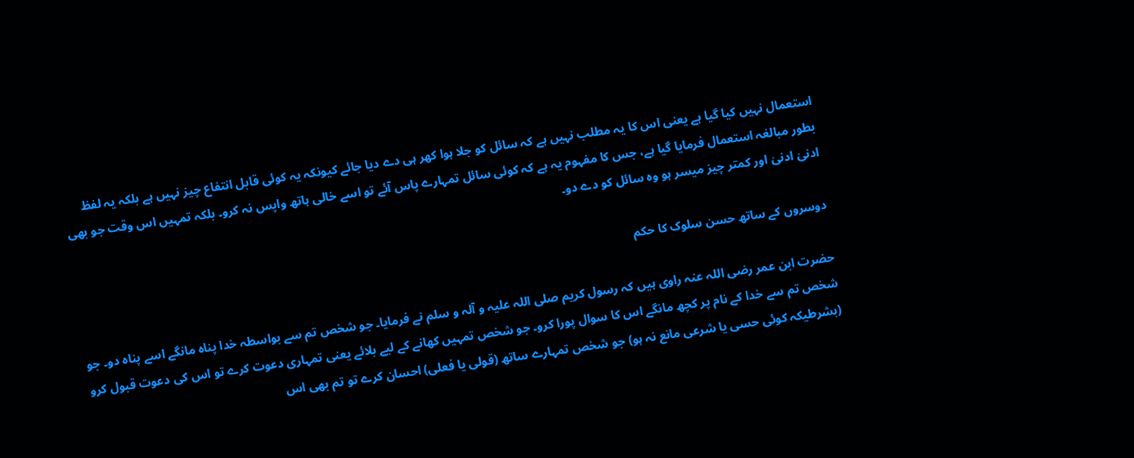استعمال نہیں کیا گیا ہے یعنی اس کا یہ مطلب نہیں ہے کہ سائل کو جلا ہوا کھر ہی دے دیا جائے کیونکہ یہ کوئی قابل انتفاع چیز نہیں ہے بلکہ یہ لفظ بطور مبالغہ استعمال فرمایا گیا ہے، جس کا مفہوم یہ ہے کہ کوئی سائل تمہارے پاس آئے تو اسے خالی ہاتھ واپس نہ کرو۔ بلکہ تمہیں اس وقت جو بھی ادنیٰ ادنیٰ اور کمتر چیز میسر ہو وہ سائل کو دے دو۔

دوسروں کے ساتھ حسن سلوک کا حکم

حضرت ابن عمر رضی اللہ عنہ راوی ہیں کہ رسول کریم صلی اللہ علیہ و آلہ و سلم نے فرمایا۔ جو شخص تم سے بواسطہ خدا پناہ مانگے اسے پناہ دو۔ جو شخص تم سے خدا کے نام پر کچھ مانگے اس کا سوال پورا کرو۔ جو شخص تمہیں کھانے کے لیے بلائے یعنی تمہاری دعوت کرے تو اس کی دعوت قبول کرو (بشرطیکہ کوئی حسی یا شرعی مانع نہ ہو) جو شخص تمہارے ساتھ (قولی یا فعلی) احسان کرے تو تم بھی اس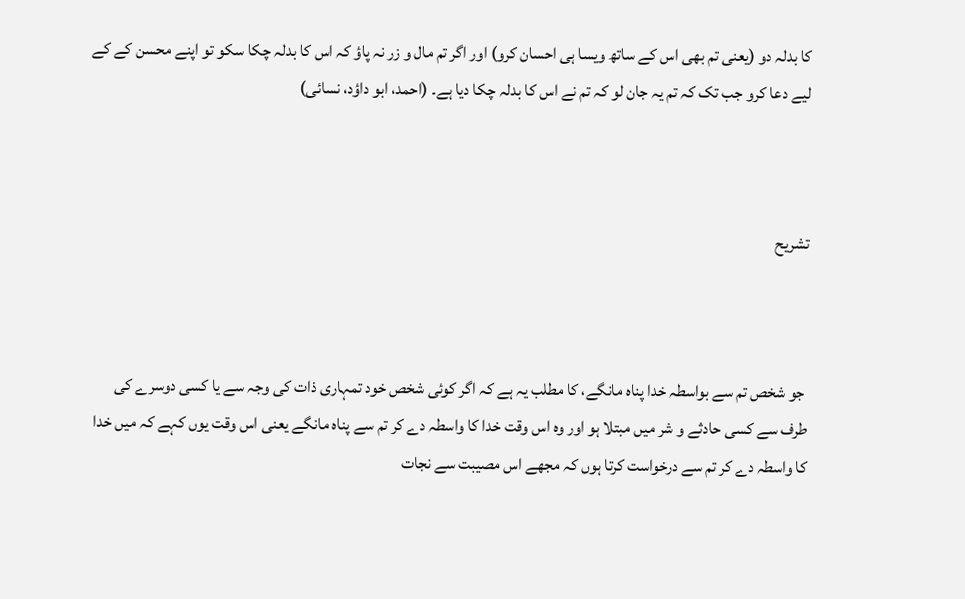کا بدلہ دو (یعنی تم بھی اس کے ساتھ ویسا ہی احسان کرو) اور اگر تم مال و زر نہ پاؤ کہ اس کا بدلہ چکا سکو تو اپنے محسن کے کے لیے دعا کرو جب تک کہ تم یہ جان لو کہ تم نے اس کا بدلہ چکا دیا ہے۔ (احمد، ابو داؤد، نسائی)



تشریح



 جو شخص تم سے بواسطہ خدا پناہ مانگے، کا مطلب یہ ہے کہ اگر کوئی شخص خود تمہاری ذات کی وجہ سے یا کسی دوسرے کی طرف سے کسی حادثے و شر میں مبتلا ہو اور وہ اس وقت خدا کا واسطہ دے کر تم سے پناہ مانگے یعنی اس وقت یوں کہے کہ میں خدا کا واسطہ دے کر تم سے درخواست کرتا ہوں کہ مجھے اس مصیبت سے نجات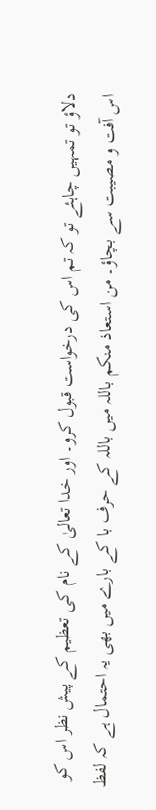دلاؤ تو تمہیں چاہئے تو کہ تم اس کی درخواست قبول کرو۔ اور خدا تعالیٰ کے نام کی تعظیم کے پیش نظر اس کو اس آفت و مصیبت سے بچاؤ۔ من استعاذ منکم باللہ میں باللہ کے حرف با کے بارے میں بھی یہ احتمال ہے کہ لفظ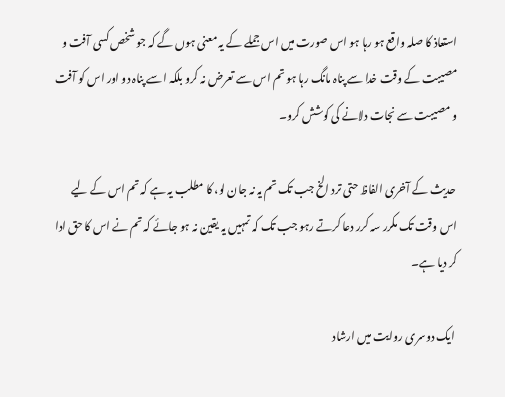استعاذ کا صلہ واقع ہو رہا ہو اس صورت میں اس جملے کے یہ معنی ہوں گے کہ جو شخص کسی آفت و مصیبت کے وقت خدا سے پناہ مانگ رہا ہو تم اس سے تعرض نہ کرو بلکہ اسے پناہ دو اور اس کو آفت و مصیبت سے نجات دلانے کی کوشش کرو۔

 حدیث کے آخری الفاظ حتی ترد الخ جب تک تم یہ نہ جان لو، کا مطلب یہ ہے کہ تم اس کے لیے اس وقت تک مکرر سہ کرر دعا کرتے رہو جب تک کہ تمہیں یہ یقین نہ ہو جائے کہ تم نے اس کا حق ادا کر دیا ہے۔

 ایک دوسری روایت میں ارشاد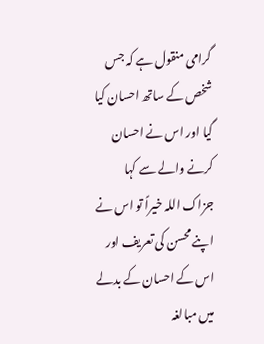گرامی منقول ہے کہ جس شخص کے ساتھ احسان کیا گیا اور اس نے احسان کرنے والے سے کہا جزاک اللہ خیراً تو اس نے اپنے محسن کی تعریف اور اس کے احسان کے بدلے میں مبالغہ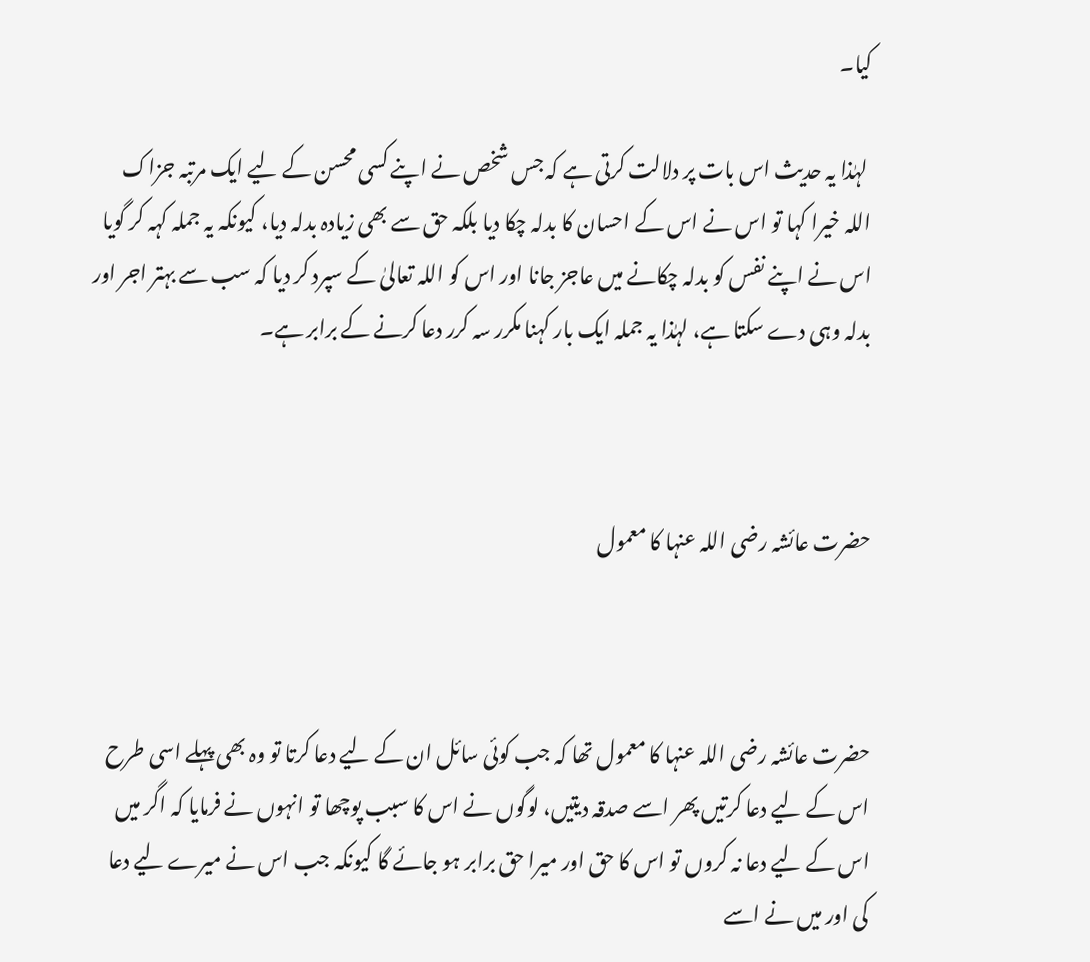کیا۔

 لہٰذا یہ حدیث اس بات پر دلالت کرتی ہے کہ جس شخص نے اپنے کسی محسن کے لیے ایک مرتبہ جزاک اللہ خیرا کہا تو اس نے اس کے احسان کا بدلہ چکا دیا بلکہ حق سے بھی زیادہ بدلہ دیا، کیونکہ یہ جملہ کہہ کر گویا اس نے اپنے نفس کو بدلہ چکانے میں عاجز جانا اور اس کو اللہ تعالیٰ کے سپرد کر دیا کہ سب سے بہتر اجر اور بدلہ وہی دے سکتا ہے، لہٰذا یہ جملہ ایک بار کہنا مکرر سہ کرر دعا کرنے کے برابر ہے۔



حضرت عائشہ رضی اللہ عنہا کا معمول



حضرت عائشہ رضی اللہ عنہا کا معمول تھا کہ جب کوئی سائل ان کے لیے دعا کرتا تو وہ بھی پہلے اسی طرح اس کے لیے دعا کرتیں پھر اسے صدقہ دیتیں، لوگوں نے اس کا سبب پوچھا تو انہوں نے فرمایا کہ اگر میں اس کے لیے دعا نہ کروں تو اس کا حق اور میرا حق برابر ہو جائے گا کیونکہ جب اس نے میرے لیے دعا کی اور میں نے اسے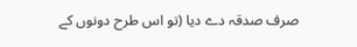صرف صدقہ دے دیا (تو اس طرح دونوں کے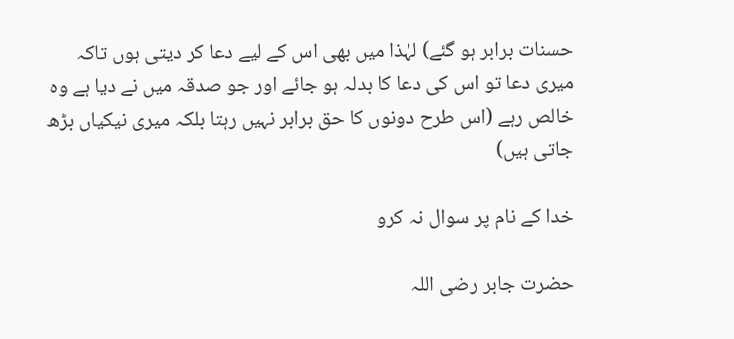حسنات برابر ہو گئے) لہٰذا میں بھی اس کے لیے دعا کر دیتی ہوں تاکہ میری دعا تو اس کی دعا کا بدلہ ہو جائے اور جو صدقہ میں نے دیا ہے وہ خالص رہے (اس طرح دونوں کا حق برابر نہیں رہتا بلکہ میری نیکیاں بڑھ جاتی ہیں)

خدا کے نام پر سوال نہ کرو

حضرت جابر رضی اللہ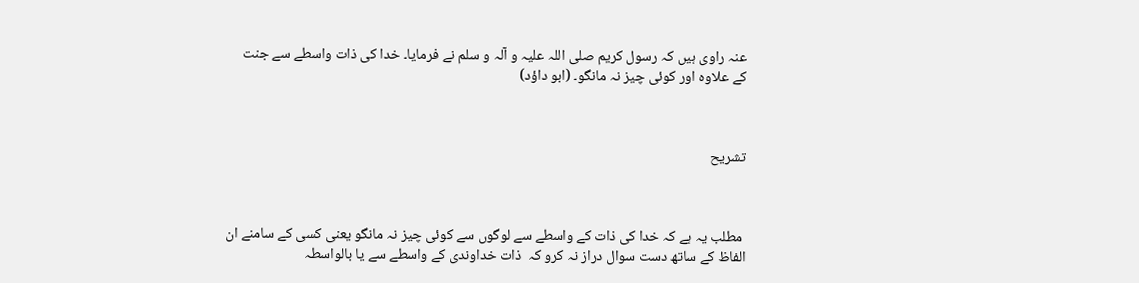عنہ راوی ہیں کہ رسول کریم صلی اللہ علیہ و آلہ و سلم نے فرمایا۔ خدا کی ذات واسطے سے جنت کے علاوہ اور کوئی چیز نہ مانگو۔ (ابو داؤد)



تشریح



 مطلب یہ ہے کہ خدا کی ذات کے واسطے سے لوگوں سے کوئی چیز نہ مانگو یعنی کسی کے سامنے ان الفاظ کے ساتھ دست سوال دراز نہ کرو کہ  ذات خداوندی کے واسطے سے یا بالواسطہ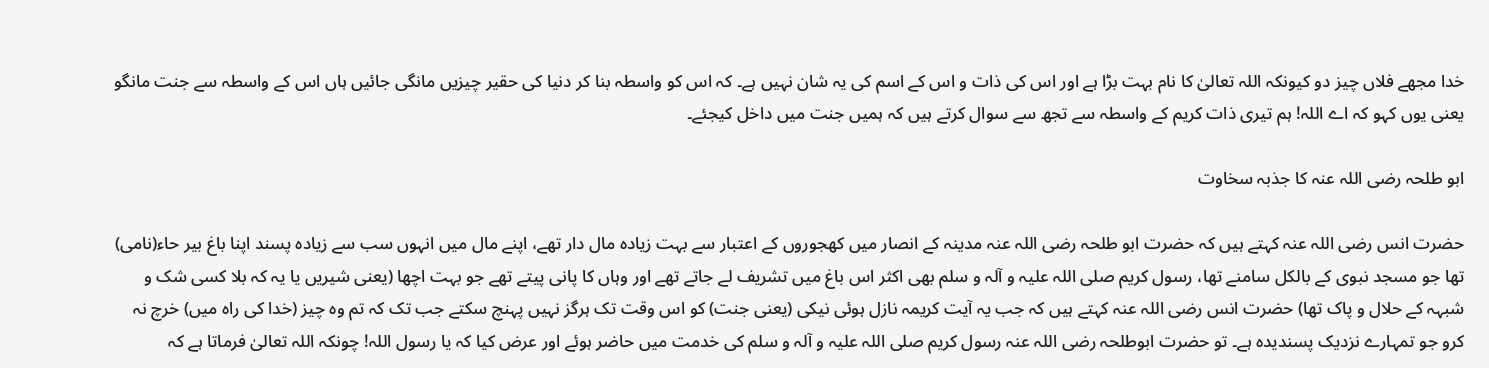خدا مجھے فلاں چیز دو کیونکہ اللہ تعالیٰ کا نام بہت بڑا ہے اور اس کی ذات و اس کے اسم کی یہ شان نہیں ہے۔ کہ اس کو واسطہ بنا کر دنیا کی حقیر چیزیں مانگی جائیں ہاں اس کے واسطہ سے جنت مانگو یعنی یوں کہو کہ اے اللہ! ہم تیری ذات کریم کے واسطہ سے تجھ سے سوال کرتے ہیں کہ ہمیں جنت میں داخل کیجئے۔

ابو طلحہ رضی اللہ عنہ کا جذبہ سخاوت

حضرت انس رضی اللہ عنہ کہتے ہیں کہ حضرت ابو طلحہ رضی اللہ عنہ مدینہ کے انصار میں کھجوروں کے اعتبار سے بہت زیادہ مال دار تھے، اپنے مال میں انہوں سب سے زیادہ پسند اپنا باغ بیر حاء(نامی) تھا جو مسجد نبوی کے بالکل سامنے تھا، رسول کریم صلی اللہ علیہ و آلہ و سلم بھی اکثر اس باغ میں تشریف لے جاتے تھے اور وہاں کا پانی پیتے تھے جو بہت اچھا (یعنی شیریں یا یہ کہ بلا کسی شک و شبہہ کے حلال و پاک تھا) حضرت انس رضی اللہ عنہ کہتے ہیں کہ جب یہ آیت کریمہ نازل ہوئی نیکی (یعنی جنت) کو اس وقت تک ہرگز نہیں پہنچ سکتے جب تک کہ تم وہ چیز (خدا کی راہ میں) خرچ نہ کرو جو تمہارے نزدیک پسندیدہ ہے۔ تو حضرت ابوطلحہ رضی اللہ عنہ رسول کریم صلی اللہ علیہ و آلہ و سلم کی خدمت میں حاضر ہوئے اور عرض کیا کہ یا رسول اللہ! چونکہ اللہ تعالیٰ فرماتا ہے کہ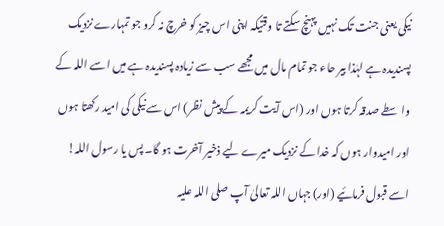نیکی یعنی جنت تک نہیں پہنچ سکتے تا وقتیکہ اپنی اس چیز کو خرچ نہ کرو جو تمہارے نزدیک پسندیدہ ہے لہٰذا بیر حاء جو تمام مال میں مجھے سب سے زیادہ پسندیدہ ہے میں اسے اللہ کے واسطے صدقہ کرتا ہوں اور (اس آیت کریمہ کے پیش نظر) اس سے نیکی کی امید رکھتا ہوں اور امیدوار ہوں کہ خدا کے نزدیک میرے لیے ذخیر آخرت ہو گا۔ پس یا رسول اللہ! اسے قبول فرمائیے (اور) جہاں اللہ تعالیٰ آپ صلی اللہ علیہ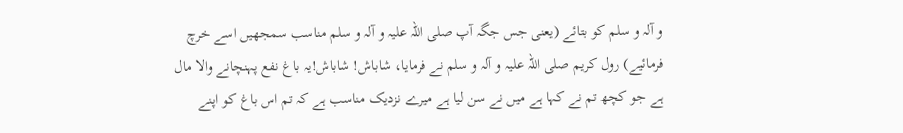و آلہ و سلم کو بتائے (یعنی جس جگہ آپ صلی اللہ علیہ و آلہ و سلم مناسب سمجھیں اسے خرچ فرمائیے) رول کریم صلی اللہ علیہ و آلہ و سلم نے فرمایا، شاباش! شاباش!یہ باغ نفع پہنچانے والا مال ہے جو کچھ تم نے کہا ہے میں نے سن لیا ہے میرے نزدیک مناسب ہے کہ تم اس باغ کو اپنے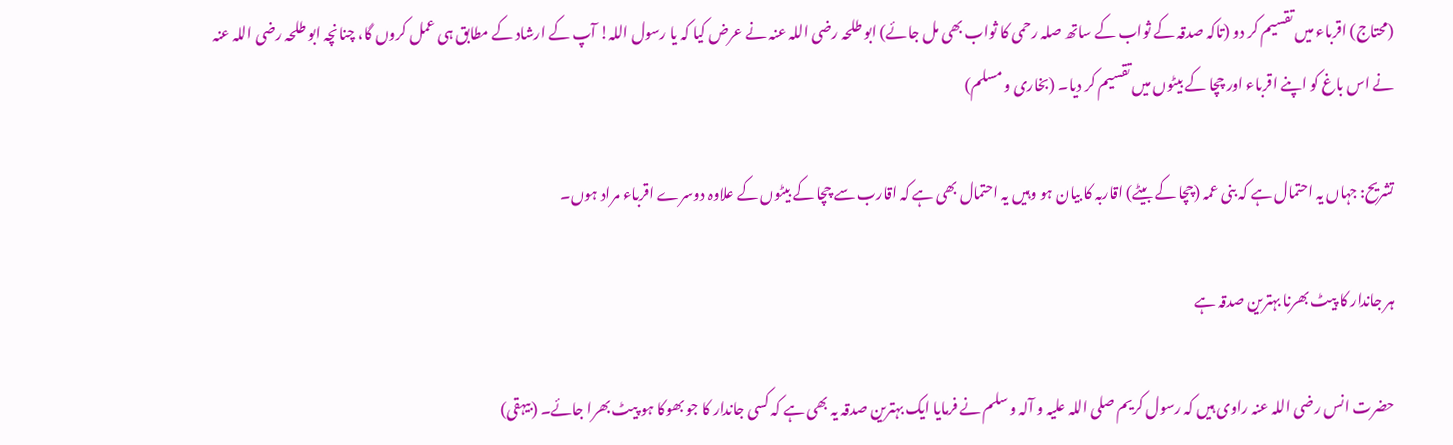(محتاج) اقرباء میں تقسیم کر دو (تاکہ صدقہ کے ثواب کے ساتھ صلہ رحمی کا ثواب بھی مل جائے) ابو طلحہ رضی اللہ عنہ نے عرض کیا کہ یا رسول اللہ! آپ کے ارشاد کے مطابق ہی عمل کروں گا، چنانچہ ابو طلحہ رضی اللہ عنہ نے اس باغ کو اپنے اقرباء اور چچا کے بیٹوں میں تقسیم کر دیا۔ (بخاری و مسلم)

تشریح: جہاں یہ احتمال ہے کہ بنی عمہ (چچا کے بیٹے) اقاربہ کا بیان ہو وہیں یہ احتمال بھی ہے کہ اقارب سے چچا کے بیٹوں کے علاوہ دوسرے اقرباء مراد ہوں۔

ہر جاندار کا پیٹ بھرنا بہترین صدقہ ہے

حضرت انس رضی اللہ عنہ راوی ہیں کہ رسول کریم صلی اللہ علیہ و آلہ و سلم نے فرمایا ایک بہترین صدقہ یہ بھی ہے کہ کسی جاندار کا جو بھوکا ہو پیٹ بھرا جائے۔ (بیہقی)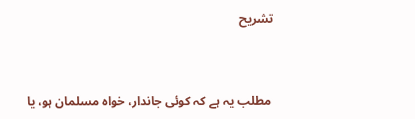تشریح



 مطلب یہ ہے کہ کوئی جاندار، خواہ مسلمان ہو، یا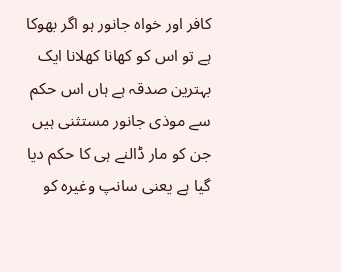کافر اور خواہ جانور ہو اگر بھوکا ہے تو اس کو کھانا کھلانا ایک بہترین صدقہ ہے ہاں اس حکم سے موذی جانور مستثنی ہیں جن کو مار ڈالنے ہی کا حکم دیا گیا ہے یعنی سانپ وغیرہ کو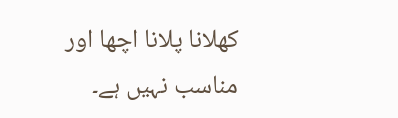کھلانا پلانا اچھا اور مناسب نہیں ہے۔